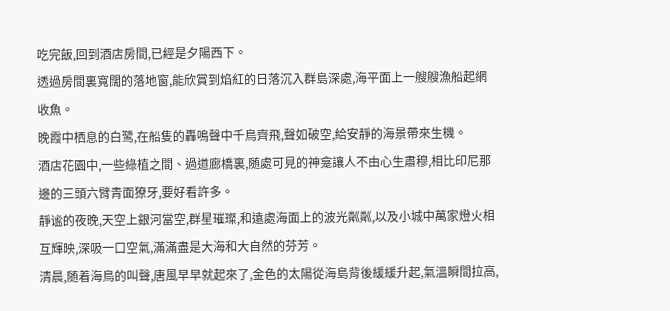吃完飯,回到酒店房間,已經是夕陽西下。
透過房間裏寬闊的落地窗,能欣賞到焰紅的日落沉入群島深處,海平面上一艘艘漁船起網收魚。
晚霞中栖息的白鹭,在船隻的轟鳴聲中千鳥齊飛,聲如破空,給安靜的海景帶來生機。
酒店花園中,一些綠植之間、過道廊橋裏,随處可見的神龛讓人不由心生肅穆,相比印尼那邊的三頭六臂青面獠牙,要好看許多。
靜谧的夜晚,天空上銀河當空,群星璀璨,和遠處海面上的波光粼粼,以及小城中萬家燈火相互輝映,深吸一口空氣,滿滿盡是大海和大自然的芬芳。
清晨,随着海鳥的叫聲,唐風早早就起來了,金色的太陽從海島背後緩緩升起,氣溫瞬間拉高,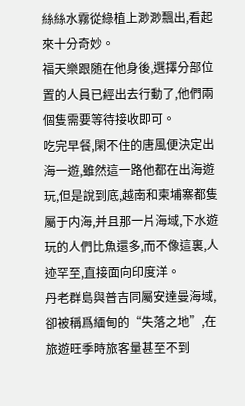絲絲水霧從綠植上渺渺飄出,看起來十分奇妙。
福天樂跟随在他身後,選擇分部位置的人員已經出去行動了,他們兩個隻需要等待接收即可。
吃完早餐,閑不住的唐風便決定出海一遊,雖然這一路他都在出海遊玩,但是說到底,越南和柬埔寨都隻屬于内海,并且那一片海域,下水遊玩的人們比魚還多,而不像這裏,人迹罕至,直接面向印度洋。
丹老群島與普吉同屬安達曼海域,卻被稱爲緬甸的“失落之地”,在旅遊旺季時旅客量甚至不到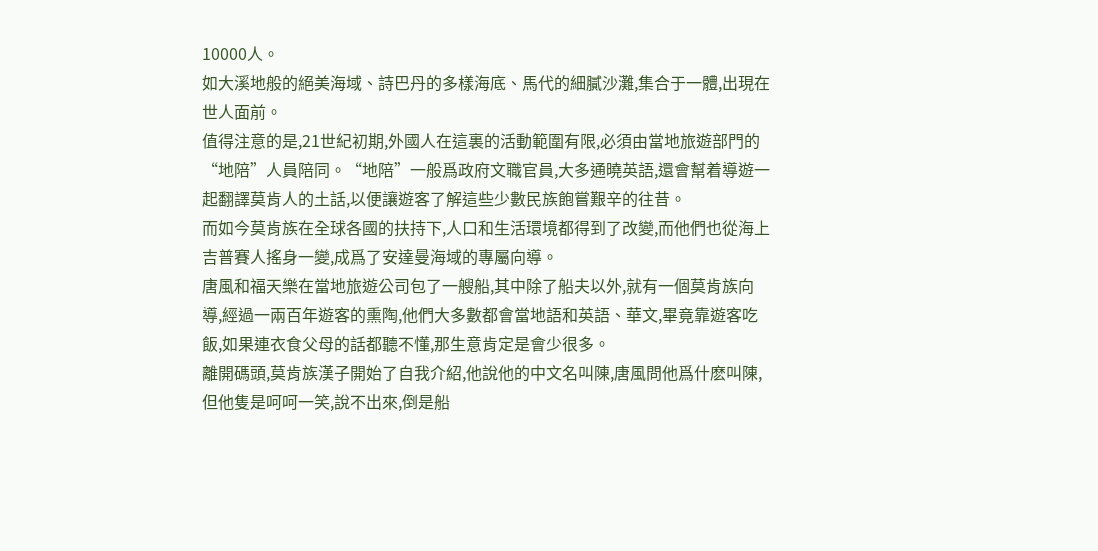10000人。
如大溪地般的絕美海域、詩巴丹的多樣海底、馬代的細膩沙灘,集合于一體,出現在世人面前。
值得注意的是,21世紀初期,外國人在這裏的活動範圍有限,必須由當地旅遊部門的“地陪”人員陪同。“地陪”一般爲政府文職官員,大多通曉英語,還會幫着導遊一起翻譯莫肯人的土話,以便讓遊客了解這些少數民族飽嘗艱辛的往昔。
而如今莫肯族在全球各國的扶持下,人口和生活環境都得到了改變,而他們也從海上吉普賽人搖身一變,成爲了安達曼海域的專屬向導。
唐風和福天樂在當地旅遊公司包了一艘船,其中除了船夫以外,就有一個莫肯族向導,經過一兩百年遊客的熏陶,他們大多數都會當地語和英語、華文,畢竟靠遊客吃飯,如果連衣食父母的話都聽不懂,那生意肯定是會少很多。
離開碼頭,莫肯族漢子開始了自我介紹,他說他的中文名叫陳,唐風問他爲什麽叫陳,但他隻是呵呵一笑,說不出來,倒是船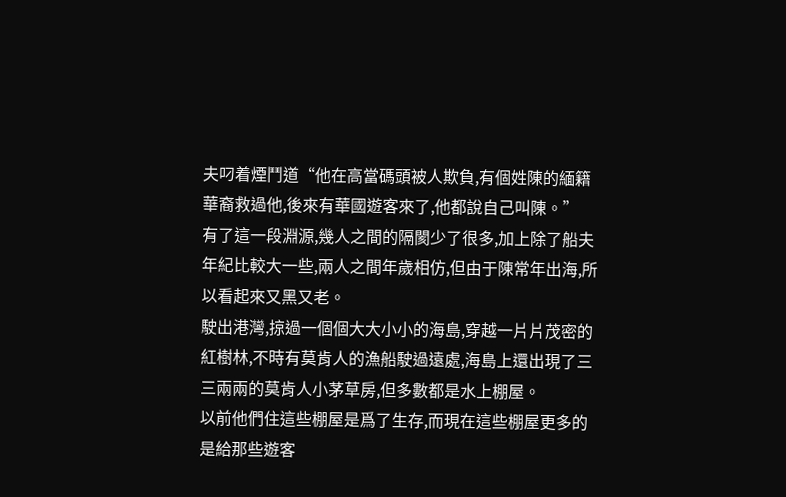夫叼着煙鬥道“他在高當碼頭被人欺負,有個姓陳的緬籍華裔救過他,後來有華國遊客來了,他都說自己叫陳。”
有了這一段淵源,幾人之間的隔閡少了很多,加上除了船夫年紀比較大一些,兩人之間年歲相仿,但由于陳常年出海,所以看起來又黑又老。
駛出港灣,掠過一個個大大小小的海島,穿越一片片茂密的紅樹林,不時有莫肯人的漁船駛過遠處,海島上還出現了三三兩兩的莫肯人小茅草房,但多數都是水上棚屋。
以前他們住這些棚屋是爲了生存,而現在這些棚屋更多的是給那些遊客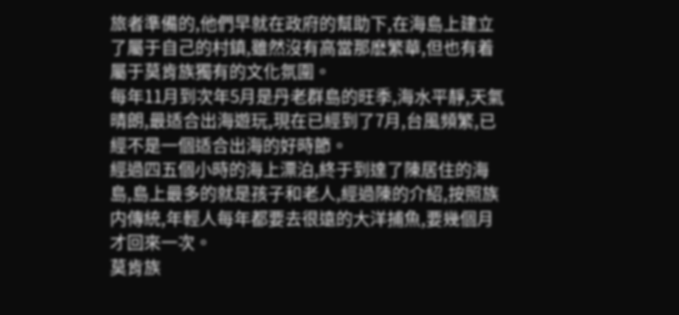旅者準備的,他們早就在政府的幫助下,在海島上建立了屬于自己的村鎮,雖然沒有高當那麽繁華,但也有着屬于莫肯族獨有的文化氛圍。
每年11月到次年5月是丹老群島的旺季,海水平靜,天氣晴朗,最适合出海遊玩,現在已經到了7月,台風頻繁,已經不是一個适合出海的好時節。
經過四五個小時的海上漂泊,終于到達了陳居住的海島,島上最多的就是孩子和老人,經過陳的介紹,按照族内傳統,年輕人每年都要去很遠的大洋捕魚,要幾個月才回來一次。
莫肯族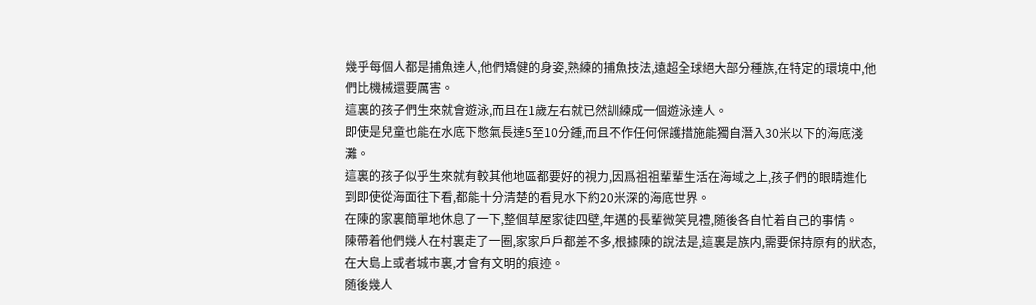幾乎每個人都是捕魚達人,他們矯健的身姿,熟練的捕魚技法,遠超全球絕大部分種族,在特定的環境中,他們比機械還要厲害。
這裏的孩子們生來就會遊泳,而且在1歲左右就已然訓練成一個遊泳達人。
即使是兒童也能在水底下憋氣長達5至10分鍾,而且不作任何保護措施能獨自潛入30米以下的海底淺灘。
這裏的孩子似乎生來就有較其他地區都要好的視力,因爲祖祖輩輩生活在海域之上,孩子們的眼睛進化到即使從海面往下看,都能十分清楚的看見水下約20米深的海底世界。
在陳的家裏簡單地休息了一下,整個草屋家徒四壁,年邁的長輩微笑見禮,随後各自忙着自己的事情。
陳帶着他們幾人在村裏走了一圈,家家戶戶都差不多,根據陳的說法是,這裏是族内,需要保持原有的狀态,在大島上或者城市裏,才會有文明的痕迹。
随後幾人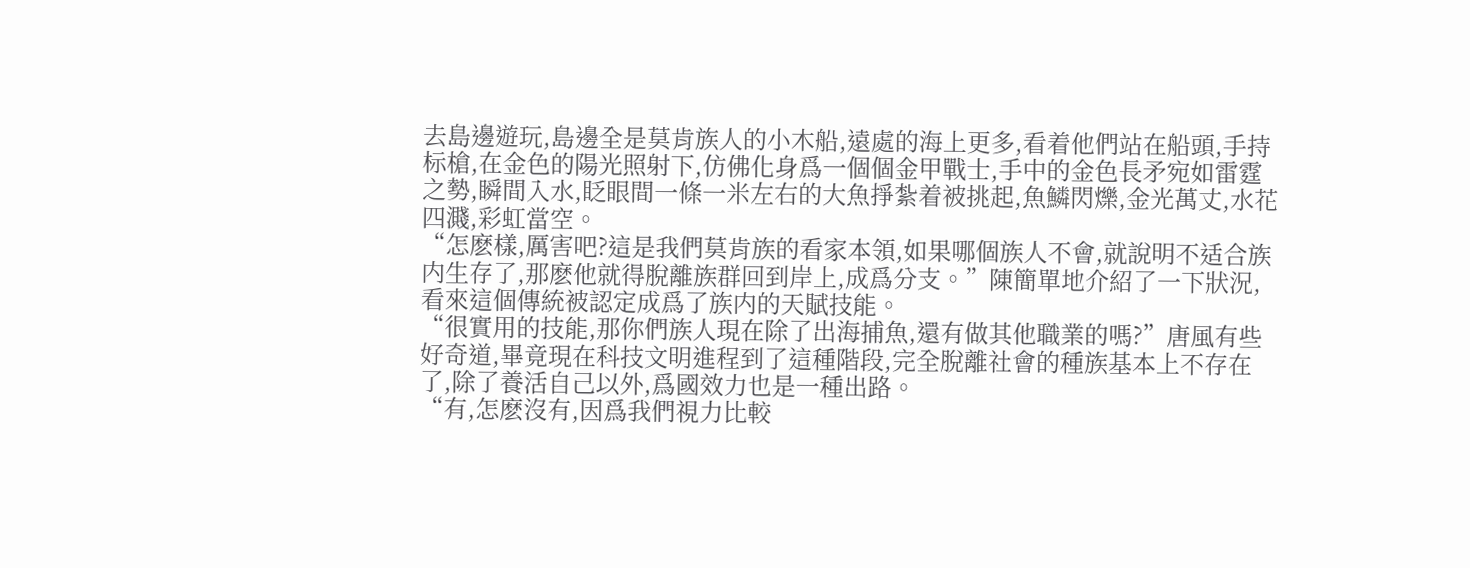去島邊遊玩,島邊全是莫肯族人的小木船,遠處的海上更多,看着他們站在船頭,手持标槍,在金色的陽光照射下,仿佛化身爲一個個金甲戰士,手中的金色長矛宛如雷霆之勢,瞬間入水,眨眼間一條一米左右的大魚掙紮着被挑起,魚鱗閃爍,金光萬丈,水花四濺,彩虹當空。
“怎麽樣,厲害吧?這是我們莫肯族的看家本領,如果哪個族人不會,就說明不适合族内生存了,那麽他就得脫離族群回到岸上,成爲分支。”陳簡單地介紹了一下狀況,看來這個傳統被認定成爲了族内的天賦技能。
“很實用的技能,那你們族人現在除了出海捕魚,還有做其他職業的嗎?”唐風有些好奇道,畢竟現在科技文明進程到了這種階段,完全脫離社會的種族基本上不存在了,除了養活自己以外,爲國效力也是一種出路。
“有,怎麽沒有,因爲我們視力比較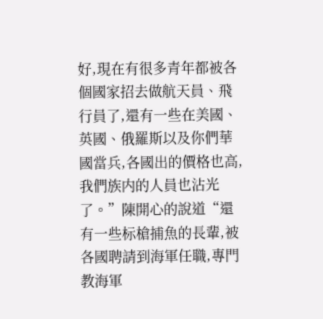好,現在有很多青年都被各個國家招去做航天員、飛行員了,還有一些在美國、英國、俄羅斯以及你們華國當兵,各國出的價格也高,我們族内的人員也沾光了。”陳開心的說道“還有一些标槍捕魚的長輩,被各國聘請到海軍任職,專門教海軍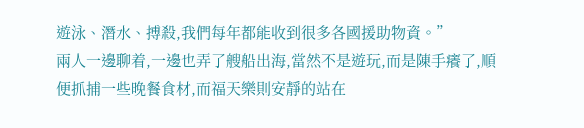遊泳、潛水、搏殺,我們每年都能收到很多各國援助物資。”
兩人一邊聊着,一邊也弄了艘船出海,當然不是遊玩,而是陳手癢了,順便抓捕一些晚餐食材,而福天樂則安靜的站在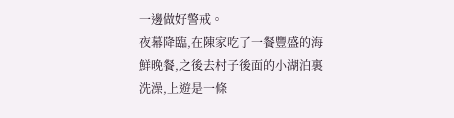一邊做好警戒。
夜幕降臨,在陳家吃了一餐豐盛的海鮮晚餐,之後去村子後面的小湖泊裏洗澡,上遊是一條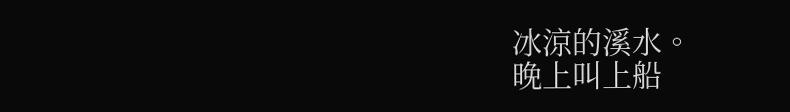冰涼的溪水。
晚上叫上船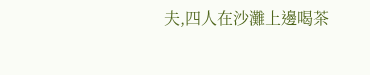夫,四人在沙灘上邊喝茶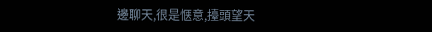邊聊天,很是惬意,擡頭望天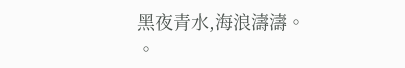黑夜青水,海浪濤濤。
。